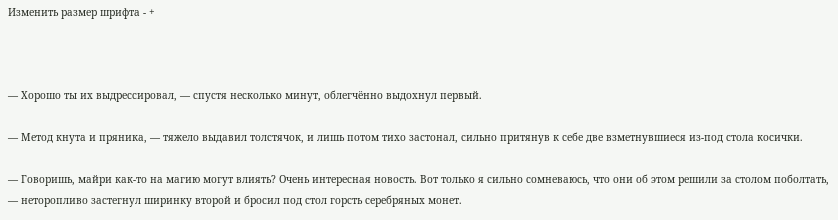Изменить размер шрифта - +



— Хорошо ты их выдрессировал, — спустя несколько минут, облегчённо выдохнул первый.

— Метод кнута и пряника, — тяжело выдавил толстячок, и лишь потом тихо застонал, сильно притянув к себе две взметнувшиеся из-под стола косички.

— Говоришь, майри как-то на магию могут влиять? Очень интересная новость. Вот только я сильно сомневаюсь, что они об этом решили за столом поболтать, — неторопливо застегнул ширинку второй и бросил под стол горсть серебряных монет.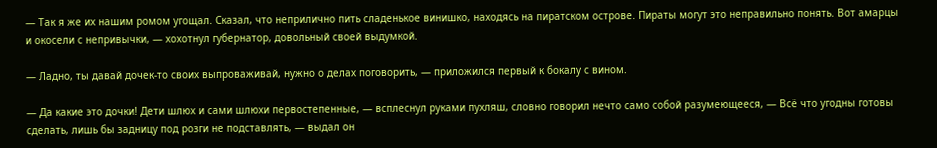— Так я же их нашим ромом угощал. Сказал, что неприлично пить сладенькое винишко, находясь на пиратском острове. Пираты могут это неправильно понять. Вот амарцы и окосели с непривычки, — хохотнул губернатор, довольный своей выдумкой.

— Ладно, ты давай дочек-то своих выпроваживай, нужно о делах поговорить, — приложился первый к бокалу с вином.

— Да какие это дочки! Дети шлюх и сами шлюхи первостепенные, — всплеснул руками пухляш, словно говорил нечто само собой разумеющееся, — Всё что угодны готовы сделать, лишь бы задницу под розги не подставлять, — выдал он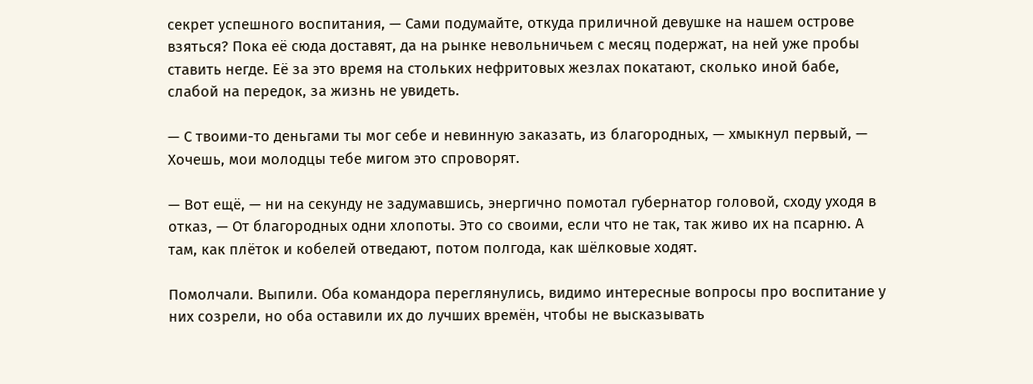секрет успешного воспитания, — Сами подумайте, откуда приличной девушке на нашем острове взяться? Пока её сюда доставят, да на рынке невольничьем с месяц подержат, на ней уже пробы ставить негде. Её за это время на стольких нефритовых жезлах покатают, сколько иной бабе, слабой на передок, за жизнь не увидеть.

— С твоими-то деньгами ты мог себе и невинную заказать, из благородных, — хмыкнул первый, — Хочешь, мои молодцы тебе мигом это спроворят.

— Вот ещё, — ни на секунду не задумавшись, энергично помотал губернатор головой, сходу уходя в отказ, — От благородных одни хлопоты. Это со своими, если что не так, так живо их на псарню. А там, как плёток и кобелей отведают, потом полгода, как шёлковые ходят.

Помолчали. Выпили. Оба командора переглянулись, видимо интересные вопросы про воспитание у них созрели, но оба оставили их до лучших времён, чтобы не высказывать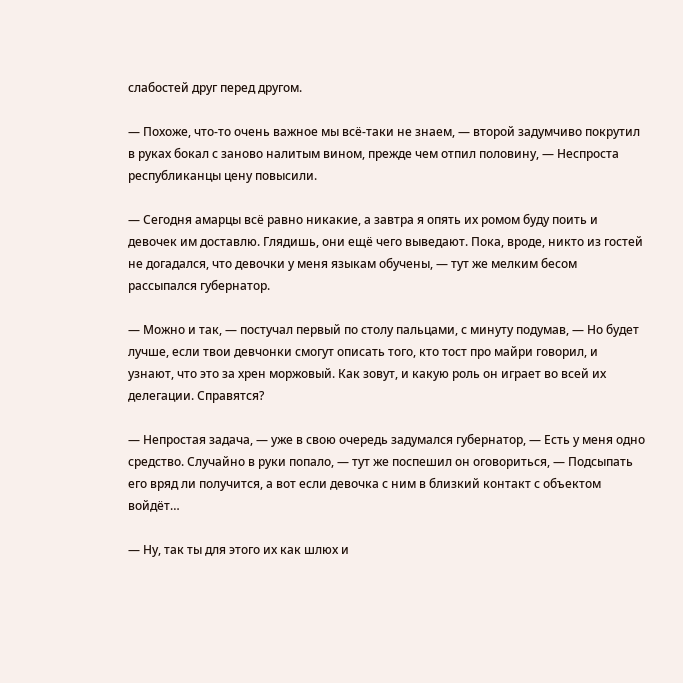слабостей друг перед другом.

— Похоже, что-то очень важное мы всё-таки не знаем, — второй задумчиво покрутил в руках бокал с заново налитым вином, прежде чем отпил половину, — Неспроста республиканцы цену повысили.

— Сегодня амарцы всё равно никакие, а завтра я опять их ромом буду поить и девочек им доставлю. Глядишь, они ещё чего выведают. Пока, вроде, никто из гостей не догадался, что девочки у меня языкам обучены, — тут же мелким бесом рассыпался губернатор.

— Можно и так, — постучал первый по столу пальцами, с минуту подумав, — Но будет лучше, если твои девчонки смогут описать того, кто тост про майри говорил, и узнают, что это за хрен моржовый. Как зовут, и какую роль он играет во всей их делегации. Справятся?

— Непростая задача, — уже в свою очередь задумался губернатор, — Есть у меня одно средство. Случайно в руки попало, — тут же поспешил он оговориться, — Подсыпать его вряд ли получится, а вот если девочка с ним в близкий контакт с объектом войдёт…

— Ну, так ты для этого их как шлюх и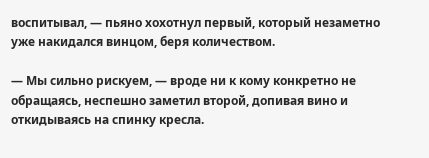воспитывал, — пьяно хохотнул первый, который незаметно уже накидался винцом, беря количеством.

— Мы сильно рискуем, — вроде ни к кому конкретно не обращаясь, неспешно заметил второй, допивая вино и откидываясь на спинку кресла.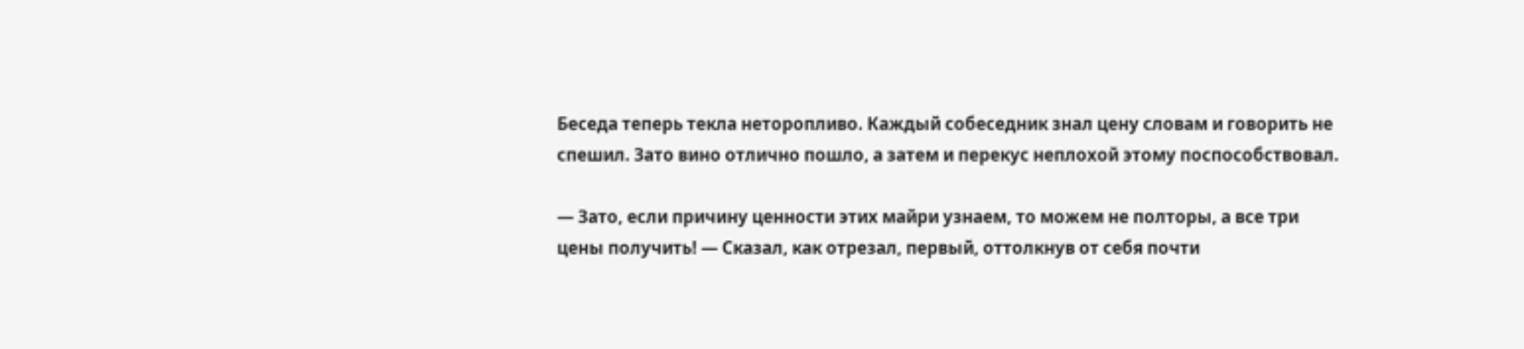Беседа теперь текла неторопливо. Каждый собеседник знал цену словам и говорить не спешил. Зато вино отлично пошло, а затем и перекус неплохой этому поспособствовал.

— Зато, если причину ценности этих майри узнаем, то можем не полторы, а все три цены получить! — Сказал, как отрезал, первый, оттолкнув от себя почти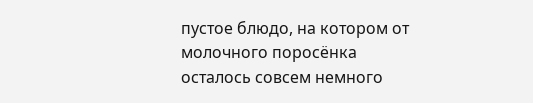пустое блюдо, на котором от молочного поросёнка осталось совсем немного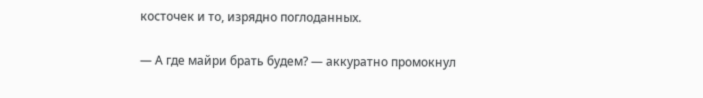косточек и то, изрядно поглоданных.

— А где майри брать будем? — аккуратно промокнул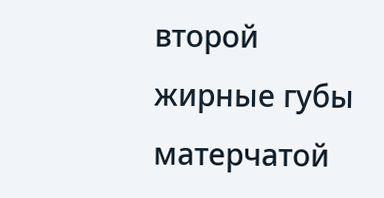второй жирные губы матерчатой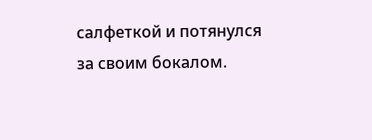салфеткой и потянулся за своим бокалом.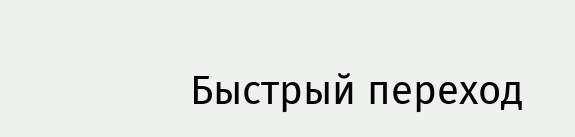Быстрый переход